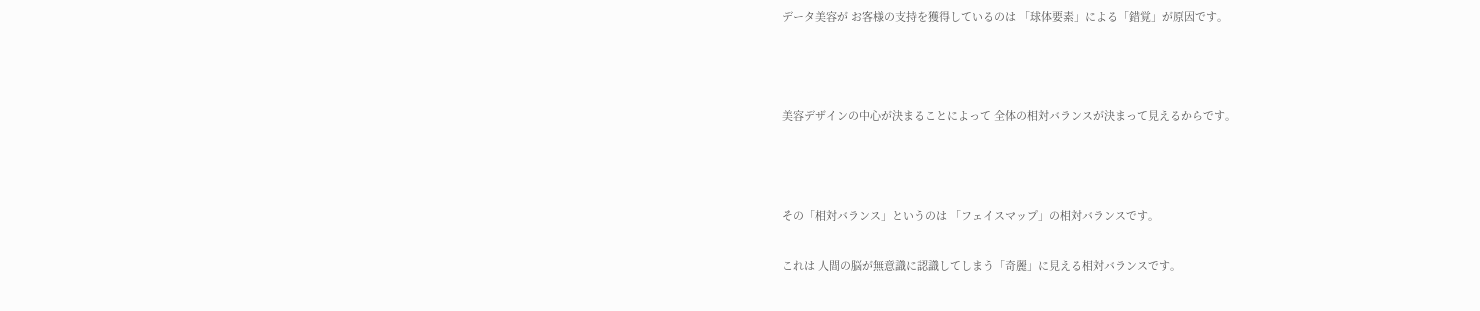データ美容が お客様の支持を獲得しているのは 「球体要素」による「錯覚」が原因です。



美容デザインの中心が決まることによって 全体の相対バランスが決まって見えるからです。



その「相対バランス」というのは 「フェイスマップ」の相対バランスです。

これは 人間の脳が無意識に認識してしまう「奇麗」に見える相対バランスです。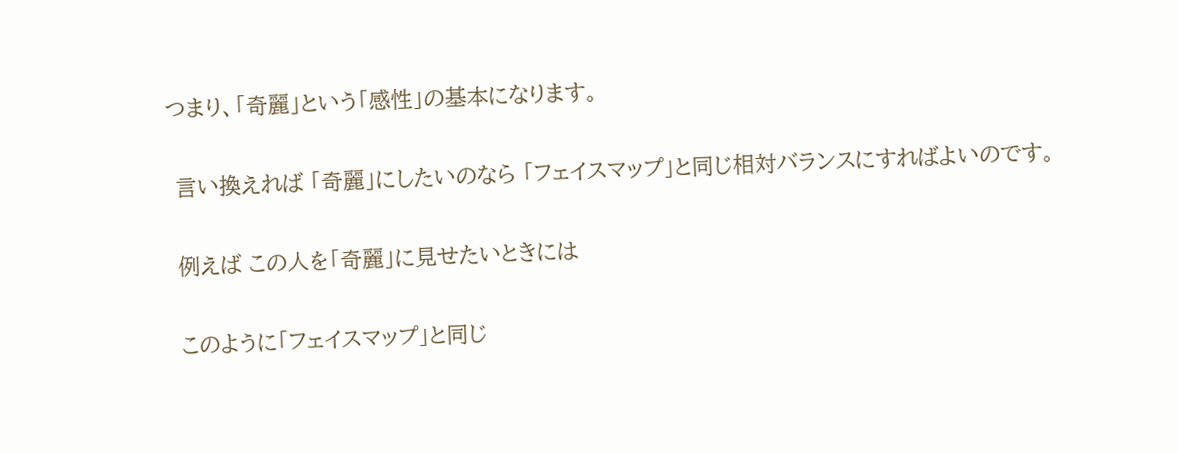つまり、「奇麗」という「感性」の基本になります。

 言い換えれば 「奇麗」にしたいのなら 「フェイスマップ」と同じ相対バランスにすればよいのです。

 例えば この人を「奇麗」に見せたいときには

 このように「フェイスマップ」と同じ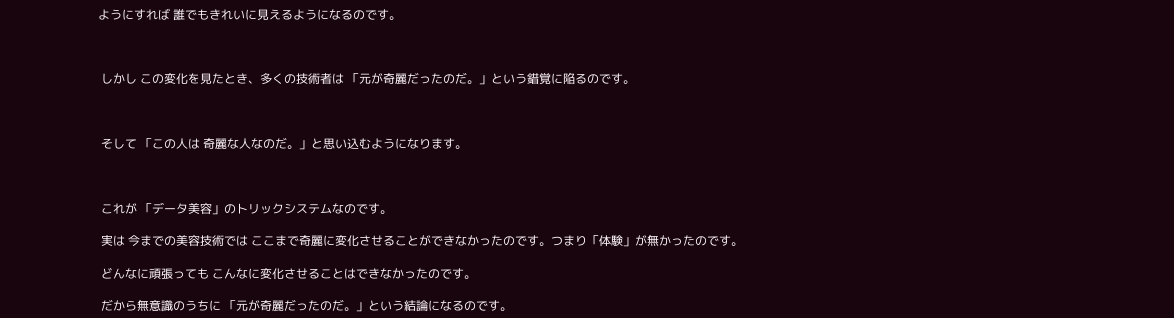ようにすれば 誰でもきれいに見えるようになるのです。



 しかし この変化を見たとき、多くの技術者は 「元が奇麗だったのだ。」という錯覚に陥るのです。



 そして 「この人は 奇麗な人なのだ。」と思い込むようになります。



 これが 「データ美容」のトリックシステムなのです。

 実は 今までの美容技術では ここまで奇麗に変化させることができなかったのです。つまり「体験」が無かったのです。

 どんなに頑張っても こんなに変化させることはできなかったのです。

 だから無意識のうちに 「元が奇麗だったのだ。」という結論になるのです。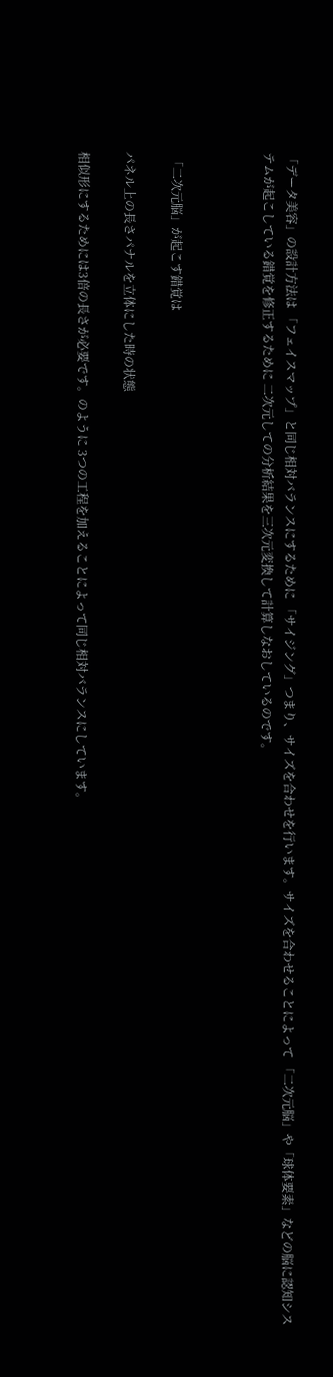「データ美容」の設計方法は 「フェイスマップ」と同じ相対バランスにするために 「サイジング」つまり、サイズを合わせを行います。サイズを合わせることによって 「二次元脳」や「球体要素」などの脳に認知システムが起こしている錯覚を修正するために 二次元しての分析結果を三次元変換して計算しなおしているのです。



 「二次元脳」が起こす錯覚は

パネル上の長さパナルを立体にした時の状態

相似形にするためには3倍の長さが必要です。のように 3つの工程を加えることによって同じ相対バランスにしています。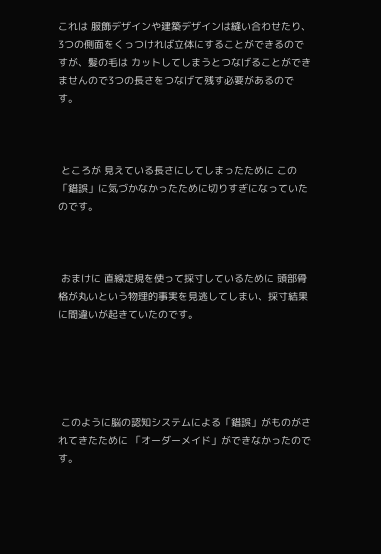これは 服飾デザインや建築デザインは縫い合わせたり、3つの側面をくっつければ立体にすることができるのですが、髪の毛は カットしてしまうとつなげることができませんので3つの長さをつなげて残す必要があるのです。



 ところが 見えている長さにしてしまったために この「錯誤」に気づかなかったために切りすぎになっていたのです。



 おまけに 直線定規を使って採寸しているために 頭部骨格が丸いという物理的事実を見逃してしまい、採寸結果に間違いが起きていたのです。





 このように脳の認知システムによる「錯誤」がものがされてきたために 「オーダーメイド」ができなかったのです。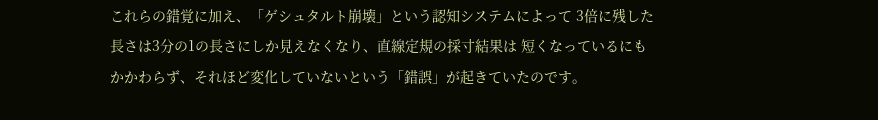これらの錯覚に加え、「ゲシュタルト崩壊」という認知システムによって 3倍に残した長さは3分の1の長さにしか見えなくなり、直線定規の採寸結果は 短くなっているにもかかわらず、それほど変化していないという「錯誤」が起きていたのです。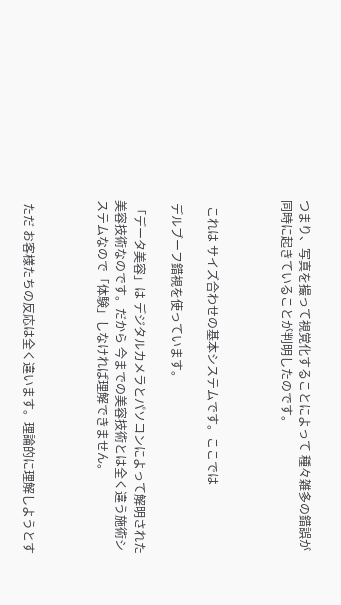つまり、写真を撮って視覚化することによって 種々雑多の錯誤が同時に起きていることが判明したのです。



  これは サイズ合わせの基本システムです。ここでは

 デルブーフ錯視を使っています。

 「データ美容」は デジタルカメラとパソコンによって解明された美容技術なのです。だから 今までの美容技術とは全く違う施術システムなので「体験」しなければ理解できません。



 ただ お客様たちの反応は全く違います。理論的に理解しようとす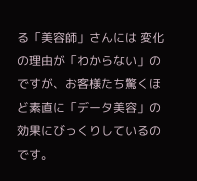る「美容師」さんには 変化の理由が「わからない」のですが、お客様たち驚くほど素直に「データ美容」の効果にびっくりしているのです。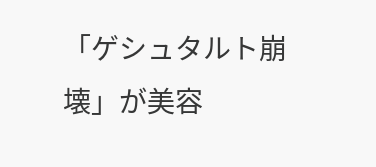「ゲシュタルト崩壊」が美容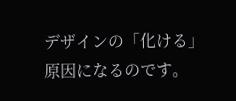デザインの「化ける」原因になるのです。